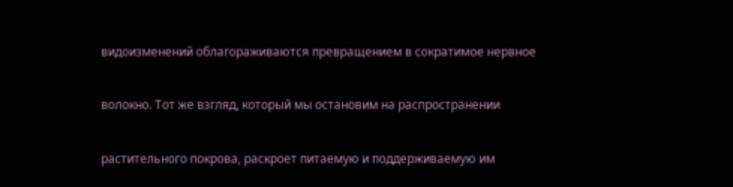видоизменений облагораживаются превращением в сократимое нервное

волокно. Тот же взгляд, который мы остановим на распространении

растительного покрова, раскроет питаемую и поддерживаемую им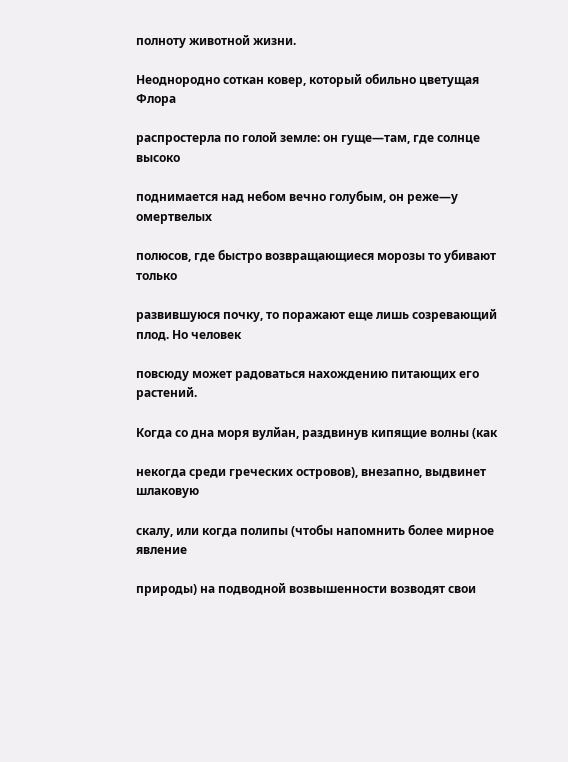полноту животной жизни.

Неоднородно соткан ковер, который обильно цветущая Флора

распростерла по голой земле: он гуще—там, где солнце высоко

поднимается над небом вечно голубым, он реже—у омертвелых

полюсов, где быстро возвращающиеся морозы то убивают только

развившуюся почку, то поражают еще лишь созревающий плод. Но человек

повсюду может радоваться нахождению питающих его растений.

Когда со дна моря вулйан, раздвинув кипящие волны (как

некогда среди греческих островов), внезапно, выдвинет шлаковую

скалу, или когда полипы (чтобы напомнить более мирное явление

природы) на подводной возвышенности возводят свои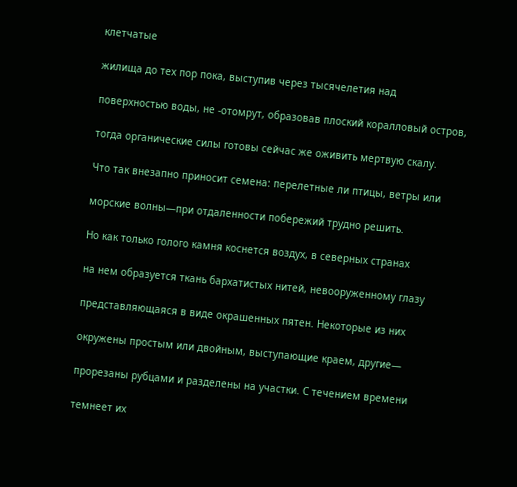клетчатые

жилища до тех пор пока, выступив через тысячелетия над

поверхностью воды, не -отомрут, образовав плоский коралловый остров,

тогда органические силы готовы сейчас же оживить мертвую скалу.

Что так внезапно приносит семена: перелетные ли птицы, ветры или

морские волны—при отдаленности побережий трудно решить.

Но как только голого камня коснется воздух, в северных странах

на нем образуется ткань бархатистых нитей, невооруженному глазу

представляющаяся в виде окрашенных пятен. Некоторые из них

окружены простым или двойным, выступающие краем, другие—

прорезаны рубцами и разделены на участки. С течением времени

темнеет их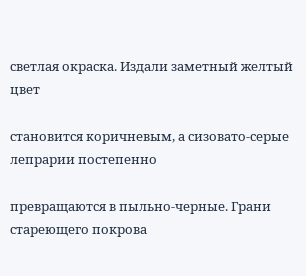светлая окраска. Издали заметный желтый цвет

становится коричневым, а сизовато-серые лепрарии постепенно

превращаются в пыльно-черные. Грани стареющего покрова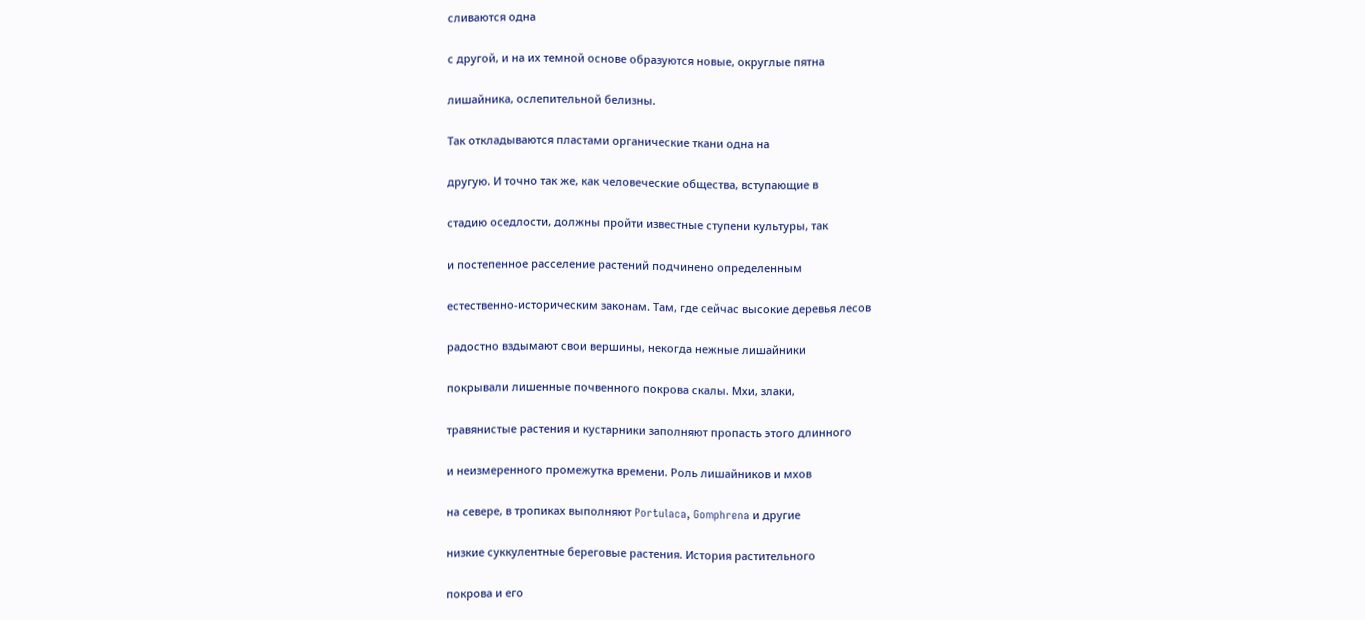сливаются одна

с другой, и на их темной основе образуются новые, округлые пятна

лишайника, ослепительной белизны.

Так откладываются пластами органические ткани одна на

другую. И точно так же, как человеческие общества, вступающие в

стадию оседлости, должны пройти известные ступени культуры, так

и постепенное расселение растений подчинено определенным

естественно-историческим законам. Там, где сейчас высокие деревья лесов

радостно вздымают свои вершины, некогда нежные лишайники

покрывали лишенные почвенного покрова скалы. Мхи, злаки,

травянистые растения и кустарники заполняют пропасть этого длинного

и неизмеренного промежутка времени. Роль лишайников и мхов

на севере, в тропиках выполняют Portulaca, Gomphrena и другие

низкие суккулентные береговые растения. История растительного

покрова и его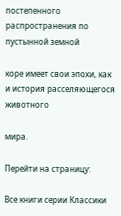постепенного распространения по пустынной земной

коре имеет свои эпохи, как и история расселяющегося животного

мира.

Перейти на страницу:

Все книги серии Классики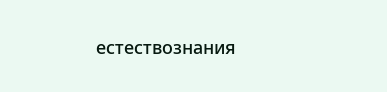естествознания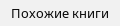Похожие книги